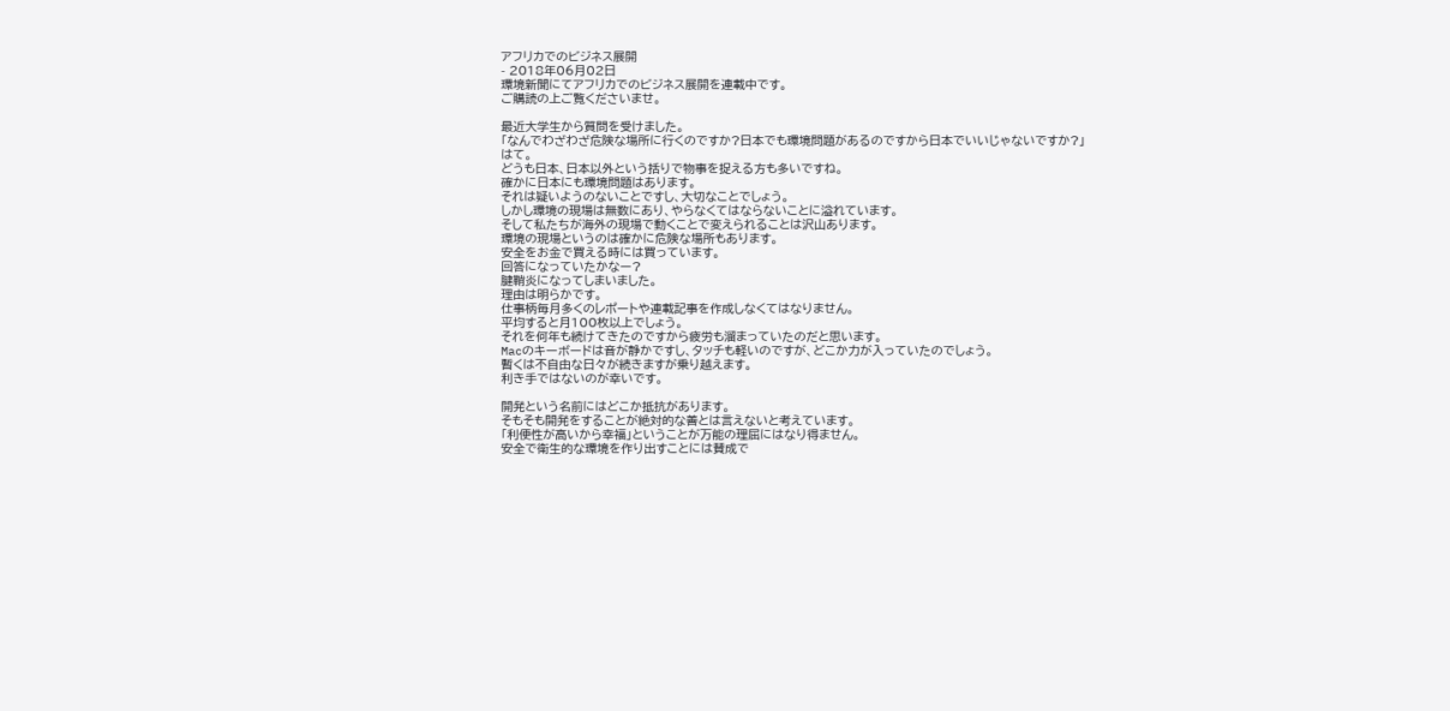アフリカでのビジネス展開
- 2018年06月02日
環境新聞にてアフリカでのビジネス展開を連載中です。
ご購読の上ご覧くださいませ。

最近大学生から質問を受けました。
「なんでわざわざ危険な場所に行くのですか?日本でも環境問題があるのですから日本でいいじゃないですか?」
はて。
どうも日本、日本以外という括りで物事を捉える方も多いですね。
確かに日本にも環境問題はあります。
それは疑いようのないことですし、大切なことでしょう。
しかし環境の現場は無数にあり、やらなくてはならないことに溢れています。
そして私たちが海外の現場で動くことで変えられることは沢山あります。
環境の現場というのは確かに危険な場所もあります。
安全をお金で買える時には買っています。
回答になっていたかなー?
腱鞘炎になってしまいました。
理由は明らかです。
仕事柄毎月多くのレポートや連載記事を作成しなくてはなりません。
平均すると月100枚以上でしょう。
それを何年も続けてきたのですから疲労も溜まっていたのだと思います。
Macのキーボードは音が静かですし、タッチも軽いのですが、どこか力が入っていたのでしょう。
暫くは不自由な日々が続きますが乗り越えます。
利き手ではないのが幸いです。

開発という名前にはどこか抵抗があります。
そもそも開発をすることが絶対的な善とは言えないと考えています。
「利便性が高いから幸福」ということが万能の理屈にはなり得ません。
安全で衛生的な環境を作り出すことには賛成で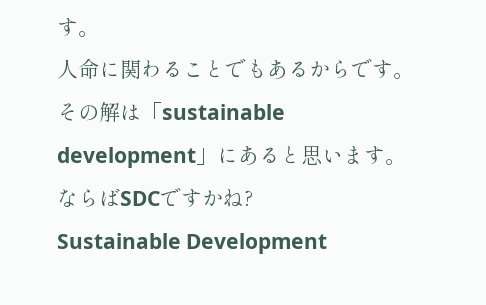す。
人命に関わることでもあるからです。
その解は「sustainable development」にあると思います。
ならばSDCですかね?
Sustainable Development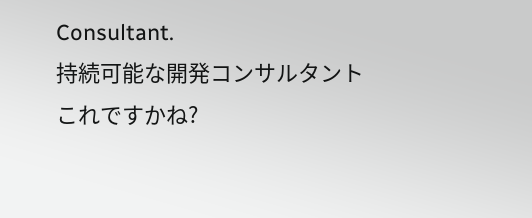Consultant.
持続可能な開発コンサルタント
これですかね?